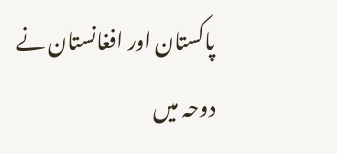پاکستان اور افغانستان نے دوحہ میں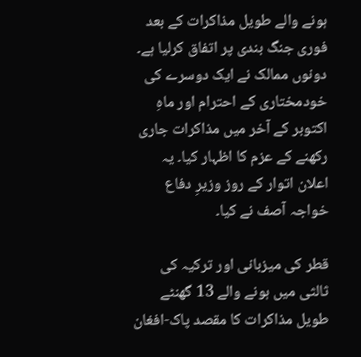ہونے والے طویل مذاکرات کے بعد فوری جنگ بندی پر اتفاق کرلیا ہے۔ دونوں ممالک نے ایک دوسرے کی خودمختاری کے احترام اور ماہِ اکتوبر کے آخر میں مذاکرات جاری رکھنے کے عزم کا اظہار کیا۔ یہ اعلان اتوار کے روز وزیرِ دفاع خواجہ آصف نے کیا۔

قطر کی میزبانی اور ترکیہ کی ثالثی میں ہونے والے 13 گھنٹے طویل مذاکرات کا مقصد پاک-افغان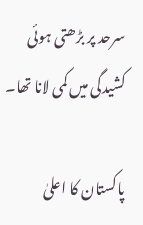سرحد پر بڑھتی ہوئی کشیدگی میں کمی لانا تھا۔

پاکستان کا اعلیٰ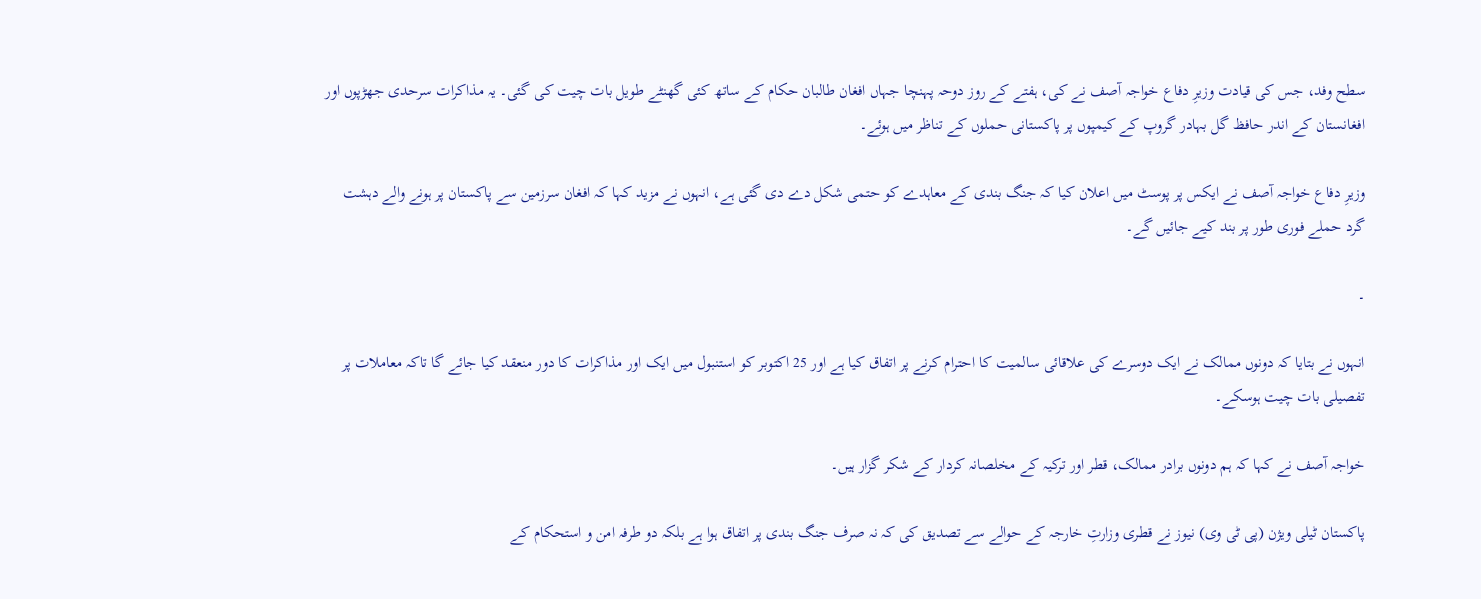سطح وفد، جس کی قیادت وزیرِ دفاع خواجہ آصف نے کی، ہفتے کے روز دوحہ پہنچا جہاں افغان طالبان حکام کے ساتھ کئی گھنٹے طویل بات چیت کی گئی۔ یہ مذاکرات سرحدی جھڑپوں اور افغانستان کے اندر حافظ گل بہادر گروپ کے کیمپوں پر پاکستانی حملوں کے تناظر میں ہوئے۔

وزیرِ دفاع خواجہ آصف نے ایکس پر پوسٹ میں اعلان کیا کہ جنگ بندی کے معاہدے کو حتمی شکل دے دی گئی ہے، انہوں نے مزید کہا کہ افغان سرزمین سے پاکستان پر ہونے والے دہشت گرد حملے فوری طور پر بند کیے جائیں گے۔

۔

انہوں نے بتایا کہ دونوں ممالک نے ایک دوسرے کی علاقائی سالمیت کا احترام کرنے پر اتفاق کیا ہے اور 25 اکتوبر کو استنبول میں ایک اور مذاکرات کا دور منعقد کیا جائے گا تاکہ معاملات پر تفصیلی بات چیت ہوسکے۔

خواجہ آصف نے کہا کہ ہم دونوں برادر ممالک، قطر اور ترکیہ کے مخلصانہ کردار کے شکر گزار ہیں۔

پاکستان ٹیلی ویژن (پی ٹی وی) نیوز نے قطری وزارتِ خارجہ کے حوالے سے تصدیق کی کہ نہ صرف جنگ بندی پر اتفاق ہوا ہے بلکہ دو طرفہ امن و استحکام کے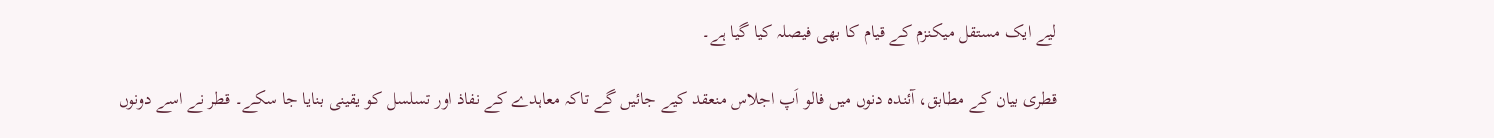لیے ایک مستقل میکنزم کے قیام کا بھی فیصلہ کیا گیا ہے۔

قطری بیان کے مطابق، آئندہ دنوں میں فالو اَپ اجلاس منعقد کیے جائیں گے تاکہ معاہدے کے نفاذ اور تسلسل کو یقینی بنایا جا سکے۔ قطر نے اسے دونوں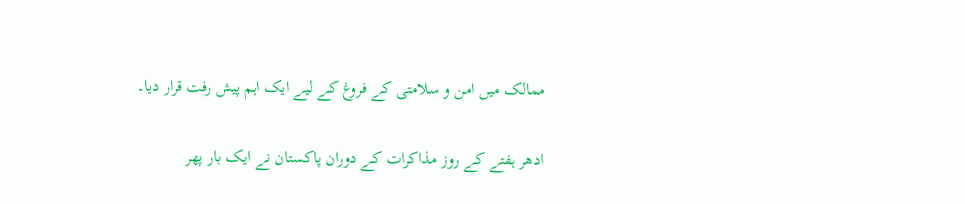ممالک میں امن و سلامتی کے فروغ کے لیے ایک اہم پیش رفت قرار دیا۔

ادھر ہفتے کے روز مذاکرات کے دوران پاکستان نے ایک بار پھر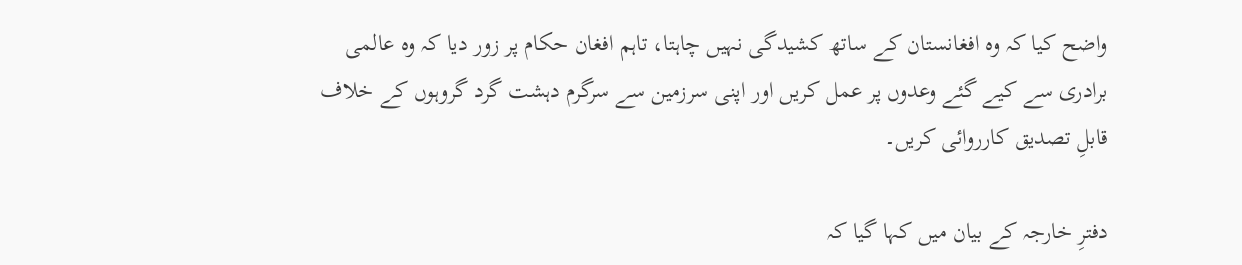واضح کیا کہ وہ افغانستان کے ساتھ کشیدگی نہیں چاہتا، تاہم افغان حکام پر زور دیا کہ وہ عالمی برادری سے کیے گئے وعدوں پر عمل کریں اور اپنی سرزمین سے سرگرم دہشت گرد گروہوں کے خلاف قابلِ تصدیق کارروائی کریں۔

دفترِ خارجہ کے بیان میں کہا گیا کہ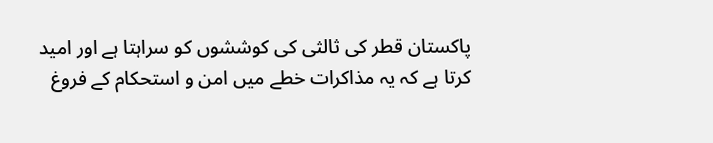پاکستان قطر کی ثالثی کی کوششوں کو سراہتا ہے اور امید کرتا ہے کہ یہ مذاکرات خطے میں امن و استحکام کے فروغ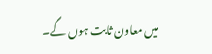میں معاون ثابت ہوں گے۔